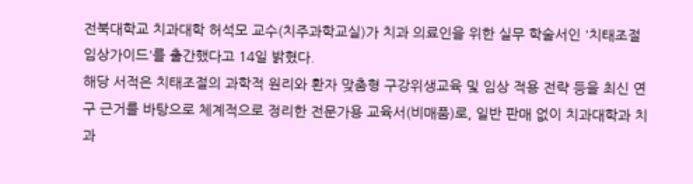전북대학교 치과대학 허석모 교수(치주과학교실)가 치과 의료인을 위한 실무 학술서인 '치태조절 임상가이드'를 출간했다고 14일 밝혔다.
해당 서적은 치태조절의 과학적 원리와 환자 맞춤형 구강위생교육 및 임상 적용 전략 등을 최신 연구 근거를 바탕으로 체계적으로 정리한 전문가용 교육서(비매품)로, 일반 판매 없이 치과대학과 치과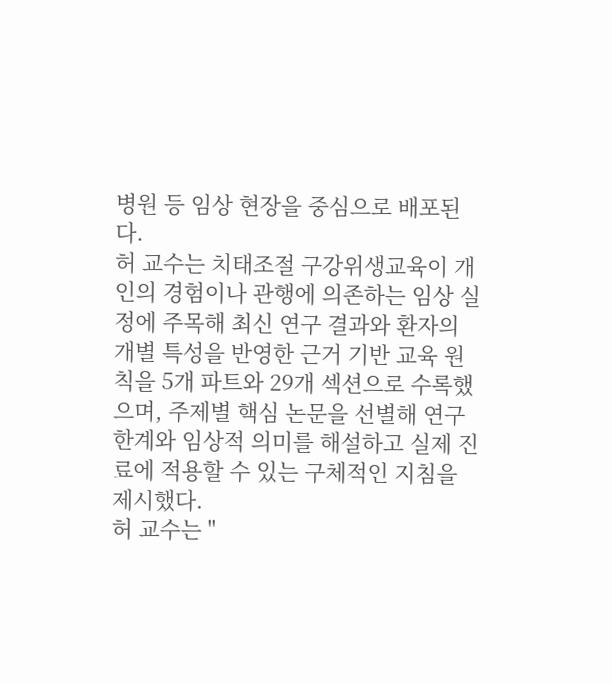병원 등 임상 현장을 중심으로 배포된다.
허 교수는 치태조절 구강위생교육이 개인의 경험이나 관행에 의존하는 임상 실정에 주목해 최신 연구 결과와 환자의 개별 특성을 반영한 근거 기반 교육 원칙을 5개 파트와 29개 섹션으로 수록했으며, 주제별 핵심 논문을 선별해 연구 한계와 임상적 의미를 해설하고 실제 진료에 적용할 수 있는 구체적인 지침을 제시했다.
허 교수는 "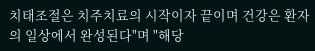치태조절은 치주치료의 시작이자 끝이며 건강은 환자의 일상에서 완성된다"며 "해당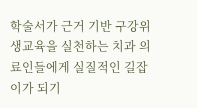학술서가 근거 기반 구강위생교육을 실천하는 치과 의료인들에게 실질적인 길잡이가 되기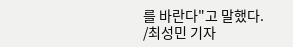를 바란다"고 말했다.
/최성민 기자